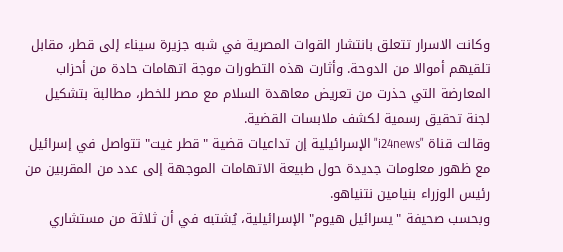وكانت الاسرار تتعلق بانتشار القوات المصرية في شبه جزيرة سيناء إلى قطر، مقابل تلقيهم أموالا من الدوحة. وأثارت هذه التطورات موجة اتهامات حادة من أحزاب المعارضة التي حذرت من تعريض معاهدة السلام مع مصر للخطر، مطالبة بتشكيل لجنة تحقيق رسمية لكشف ملابسات القضية.
وقالت قناة "i24news" الإسرائيلية إن تداعيات قضية "قطر غيت" تتواصل في إسرائيل مع ظهور معلومات جديدة حول طبيعة الاتهامات الموجهة إلى عدد من المقربين من رئيس الوزراء بنيامين نتنياهو.
وبحسب صحيفة "يسرائيل هيوم" الإسرائيلية، يُشتبه في أن ثلاثة من مستشاري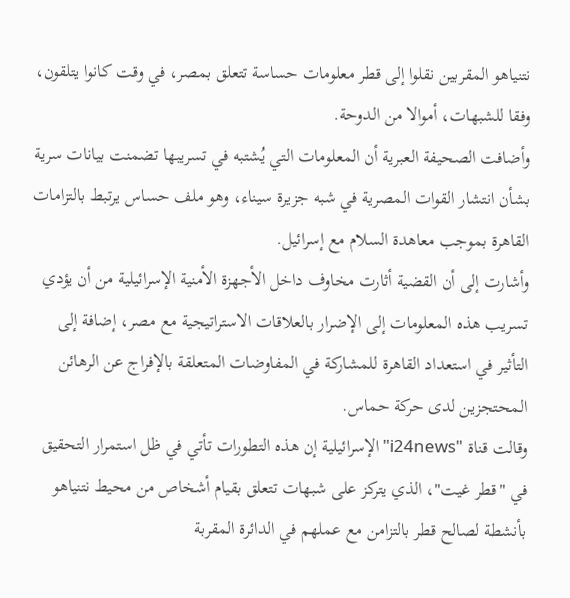نتنياهو المقربين نقلوا إلى قطر معلومات حساسة تتعلق بمصر، في وقت كانوا يتلقون، وفقا للشبهات، أموالا من الدوحة.
وأضافت الصحيفة العبرية أن المعلومات التي يُشتبه في تسريبها تضمنت بيانات سرية بشأن انتشار القوات المصرية في شبه جزيرة سيناء، وهو ملف حساس يرتبط بالتزامات القاهرة بموجب معاهدة السلام مع إسرائيل.
وأشارت إلى أن القضية أثارت مخاوف داخل الأجهزة الأمنية الإسرائيلية من أن يؤدي تسريب هذه المعلومات إلى الإضرار بالعلاقات الاستراتيجية مع مصر، إضافة إلى التأثير في استعداد القاهرة للمشاركة في المفاوضات المتعلقة بالإفراج عن الرهائن المحتجزين لدى حركة حماس.
وقالت قناة "i24news" الإسرائيلية إن هذه التطورات تأتي في ظل استمرار التحقيق في "قطر غيت"، الذي يتركز على شبهات تتعلق بقيام أشخاص من محيط نتنياهو بأنشطة لصالح قطر بالتزامن مع عملهم في الدائرة المقربة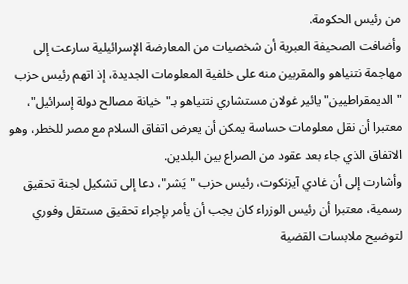من رئيس الحكومة.
وأضافت الصحيفة العبرية أن شخصيات من المعارضة الإسرائيلية سارعت إلى مهاجمة نتنياهو والمقربين منه على خلفية المعلومات الجديدة، إذ اتهم رئيس حزب "الديمقراطيين" يائير غولان مستشاري نتنياهو بـ"خيانة مصالح دولة إسرائيل"، معتبرا أن نقل معلومات حساسة يمكن أن يعرض اتفاق السلام مع مصر للخطر، وهو الاتفاق الذي جاء بعد عقود من الصراع بين البلدين.
وأشارت إلى أن غادي آيزنكوت، رئيس حزب "يَشر"، دعا إلى تشكيل لجنة تحقيق رسمية، معتبرا أن رئيس الوزراء كان يجب أن يأمر بإجراء تحقيق مستقل وفوري لتوضيح ملابسات القضية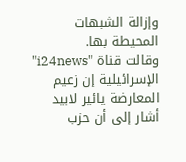وإزالة الشبهات المحيطة بها.
وقالت قناة "i24news" الإسرائيلية إن زعيم المعارضة يائير لابيد أشار إلى أن حزب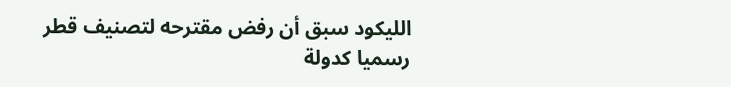الليكود سبق أن رفض مقترحه لتصنيف قطر رسميا كدولة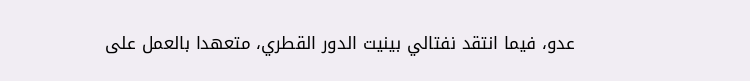عدو، فيما انتقد نفتالي بينيت الدور القطري، متعهدا بالعمل على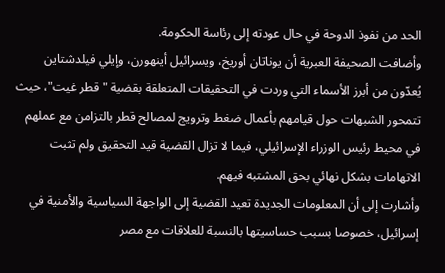الحد من نفوذ الدوحة في حال عودته إلى رئاسة الحكومة.
وأضافت الصحيفة العبرية أن يوناتان أوريخ، ويسرائيل أينهورن، وإيلي فيلدشتاين يُعدّون من أبرز الأسماء التي وردت في التحقيقات المتعلقة بقضية "قطر غيت"، حيث تتمحور الشبهات حول قيامهم بأعمال ضغط وترويج لمصالح قطر بالتزامن مع عملهم في محيط رئيس الوزراء الإسرائيلي، فيما لا تزال القضية قيد التحقيق ولم تثبت الاتهامات بشكل نهائي بحق المشتبه فيهم.
وأشارت إلى أن المعلومات الجديدة تعيد القضية إلى الواجهة السياسية والأمنية في إسرائيل، خصوصا بسبب حساسيتها بالنسبة للعلاقات مع مصر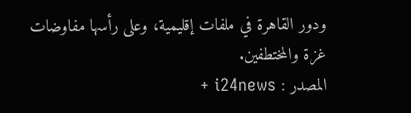ودور القاهرة في ملفات إقليمية، وعلى رأسها مفاوضات غزة والمختطفين.
المصدر : i24news +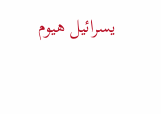يسرائيل هيوم